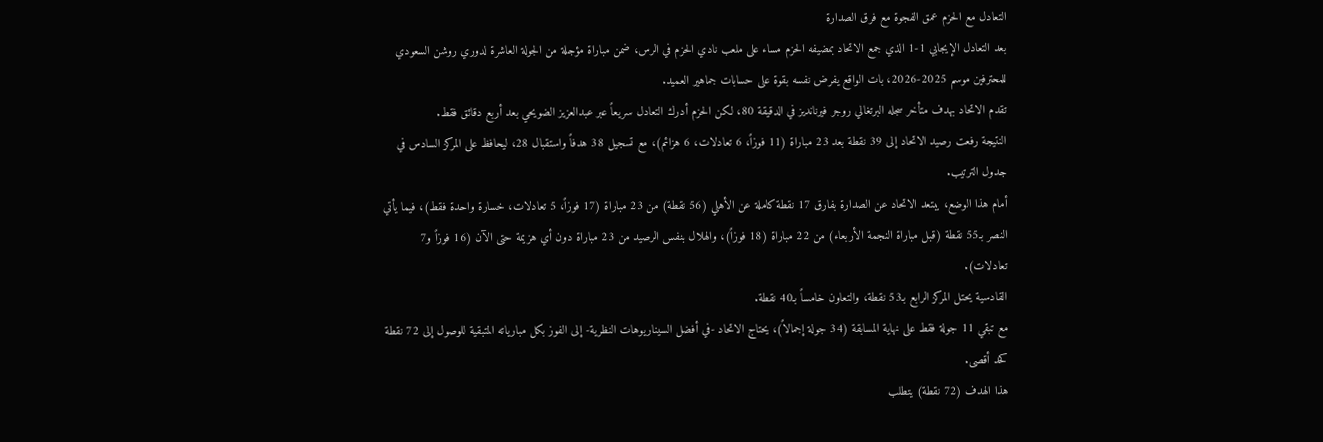التعادل مع الحزم عمق الفجوة مع فرق الصدارة
بعد التعادل الإيجابي 1-1 الذي جمع الاتحاد بمضيفه الحزم مساء على ملعب نادي الحزم في الرس، ضمن مباراة مؤجلة من الجولة العاشرة لدوري روشن السعودي للمحترفين موسم 2025-2026، بات الواقع يفرض نفسه بقوة على حسابات جماهير العميد.
تقدم الاتحاد بهدف متأخر سجله البرتغالي روجر فيرنانديز في الدقيقة 80، لكن الحزم أدرك التعادل سريعاً عبر عبدالعزيز الضويحي بعد أربع دقائق فقط.
النتيجة رفعت رصيد الاتحاد إلى 39 نقطة بعد 23 مباراة (11 فوزاً، 6 تعادلات، 6 هزائم)، مع تسجيل 38 هدفاً واستقبال 28، ليحافظ على المركز السادس في جدول الترتيب.
أمام هذا الوضع، يبتعد الاتحاد عن الصدارة بفارق 17 نقطة كاملة عن الأهلي (56 نقطة) من 23 مباراة (17 فوزاً، 5 تعادلات، خسارة واحدة فقط)، فيما يأتي النصر بـ55 نقطة (قبل مباراة النجمة الأربعاء) من 22 مباراة (18 فوزاً)، والهلال بنفس الرصيد من 23 مباراة دون أي هزيمة حتى الآن (16 فوزاً و7 تعادلات).
القادسية يحتل المركز الرابع بـ53 نقطة، والتعاون خامساً بـ40 نقطة.
مع تبقي 11 جولة فقط على نهاية المسابقة (34 جولة إجمالاً)، يحتاج الاتحاد -في أفضل السيناريوهات النظرية- إلى الفوز بكل مبارياته المتبقية للوصول إلى 72 نقطة كحد أقصى.
هذا الهدف (72 نقطة) يتطلب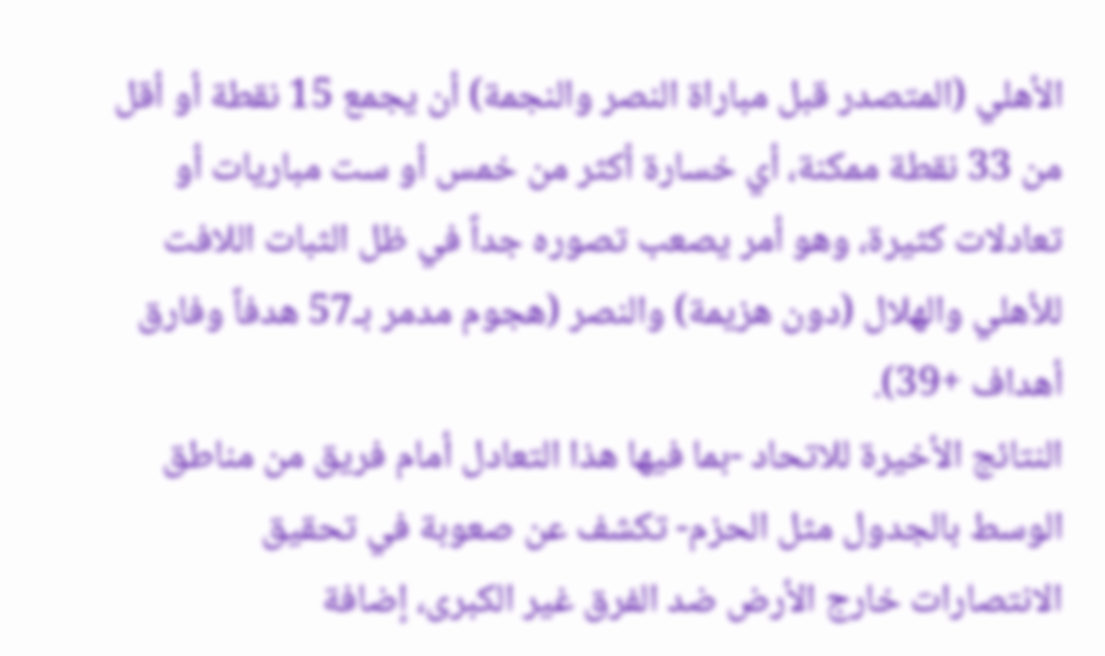الأهلي (المتصدر قبل مباراة النصر والنجمة) أن يجمع 15 نقطة أو أقل من 33 نقطة ممكنة، أي خسارة أكثر من خمس أو ست مباريات أو تعادلات كثيرة، وهو أمر يصعب تصوره جداً في ظل الثبات اللافت للأهلي والهلال (دون هزيمة) والنصر (هجوم مدمر بـ57 هدفاً وفارق أهداف +39).
النتائج الأخيرة للاتحاد -بما فيها هذا التعادل أمام فريق من مناطق الوسط بالجدول مثل الحزم- تكشف عن صعوبة في تحقيق الانتصارات خارج الأرض ضد الفرق غير الكبرى، إضافة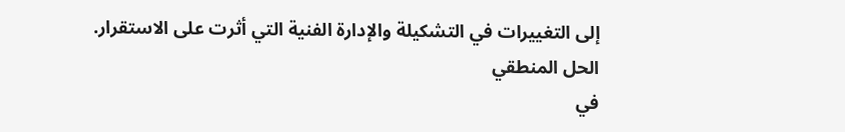إلى التغييرات في التشكيلة والإدارة الفنية التي أثرت على الاستقرار.
الحل المنطقي
في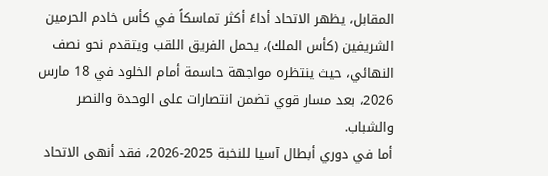المقابل، يظهر الاتحاد أداءً أكثر تماسكاً في كأس خادم الحرمين الشريفين (كأس الملك)، يحمل الفريق اللقب ويتقدم نحو نصف النهائي، حيث ينتظره مواجهة حاسمة أمام الخلود في 18 مارس 2026، بعد مسار قوي تضمن انتصارات على الوحدة والنصر والشباب.
أما في دوري أبطال آسيا للنخبة 2025-2026، فقد أنهى الاتحاد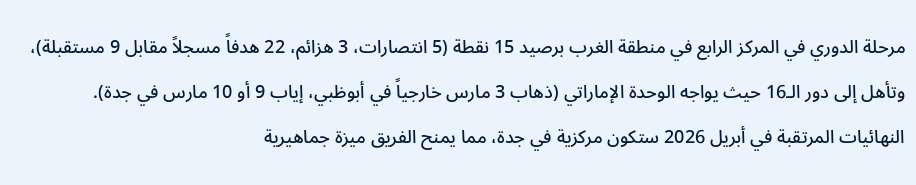مرحلة الدوري في المركز الرابع في منطقة الغرب برصيد 15 نقطة (5 انتصارات، 3 هزائم، 22 هدفاً مسجلاً مقابل 9 مستقبلة)، وتأهل إلى دور الـ16 حيث يواجه الوحدة الإماراتي (ذهاب 3 مارس خارجياً في أبوظبي، إياب 9 أو 10 مارس في جدة).
النهائيات المرتقبة في أبريل 2026 ستكون مركزية في جدة، مما يمنح الفريق ميزة جماهيرية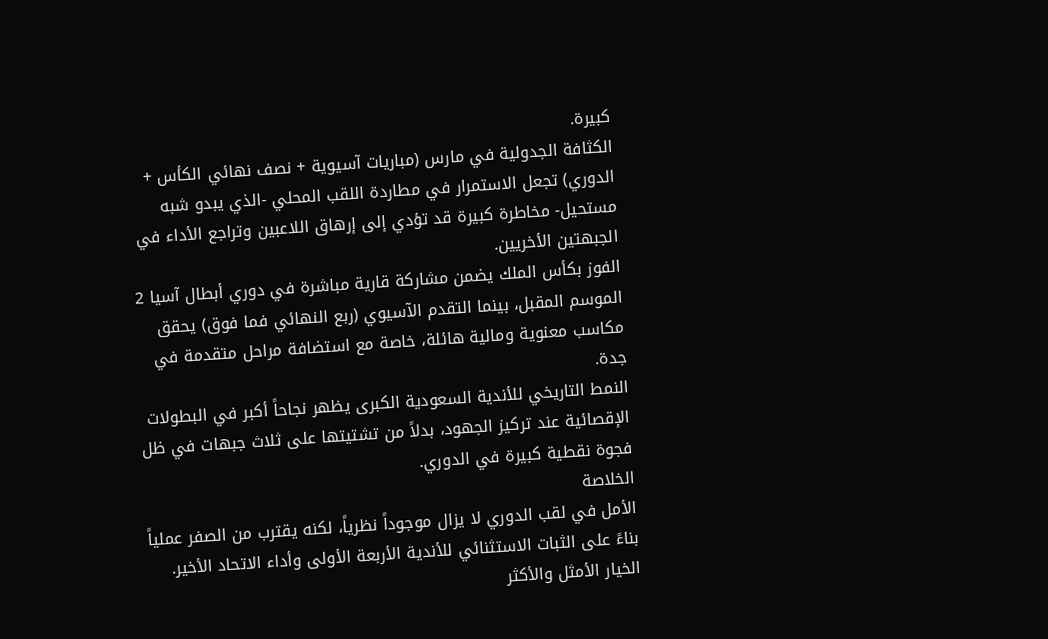كبيرة.
الكثافة الجدولية في مارس (مباريات آسيوية + نصف نهائي الكأس + الدوري) تجعل الاستمرار في مطاردة اللقب المحلي -الذي يبدو شبه مستحيل- مخاطرة كبيرة قد تؤدي إلى إرهاق اللاعبين وتراجع الأداء في الجبهتين الأخريين.
الفوز بكأس الملك يضمن مشاركة قارية مباشرة في دوري أبطال آسيا 2 الموسم المقبل، بينما التقدم الآسيوي (ربع النهائي فما فوق) يحقق مكاسب معنوية ومالية هائلة، خاصة مع استضافة مراحل متقدمة في جدة.
النمط التاريخي للأندية السعودية الكبرى يظهر نجاحاً أكبر في البطولات الإقصائية عند تركيز الجهود، بدلاً من تشتيتها على ثلاث جبهات في ظل فجوة نقطية كبيرة في الدوري.
الخلاصة
الأمل في لقب الدوري لا يزال موجوداً نظرياً، لكنه يقترب من الصفر عملياً بناءً على الثبات الاستثنائي للأندية الأربعة الأولى وأداء الاتحاد الأخير.
الخيار الأمثل والأكثر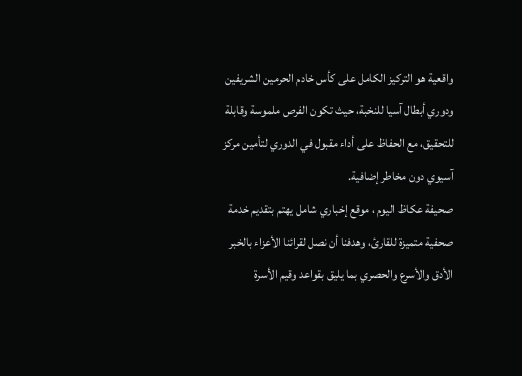واقعية هو التركيز الكامل على كأس خادم الحرمين الشريفين ودوري أبطال آسيا للنخبة، حيث تكون الفرص ملموسة وقابلة للتحقيق، مع الحفاظ على أداء مقبول في الدوري لتأمين مركز آسيوي دون مخاطر إضافية.
صحيفة عكاظ اليوم ، موقع إخباري شامل يهتم بتقديم خدمة صحفية متميزة للقارئ، وهدفنا أن نصل لقرائنا الأعزاء بالخبر الأدق والأسرع والحصري بما يليق بقواعد وقيم الأسرة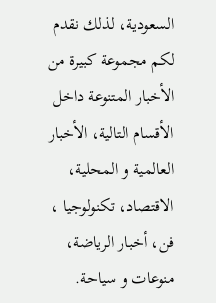السعودية، لذلك نقدم لكم مجموعة كبيرة من الأخبار المتنوعة داخل الأقسام التالية، الأخبار العالمية و المحلية، الاقتصاد، تكنولوجيا ، فن، أخبار الرياضة، منوعات و سياحة.